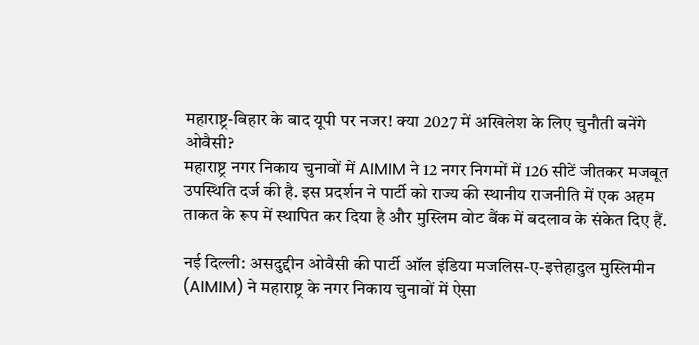महाराष्ट्र-बिहार के बाद यूपी पर नजर! क्या 2027 में अखिलेश के लिए चुनौती बनेंगे ओवैसी?
महाराष्ट्र नगर निकाय चुनावों में AIMIM ने 12 नगर निगमों में 126 सीटें जीतकर मजबूत उपस्थिति दर्ज की है. इस प्रदर्शन ने पार्टी को राज्य की स्थानीय राजनीति में एक अहम ताकत के रूप में स्थापित कर दिया है और मुस्लिम वोट बैंक में बदलाव के संकेत दिए हैं.

नई दिल्ली: असदुद्दीन ओवैसी की पार्टी ऑल इंडिया मजलिस-ए-इत्तेहादुल मुस्लिमीन (AIMIM) ने महाराष्ट्र के नगर निकाय चुनावों में ऐसा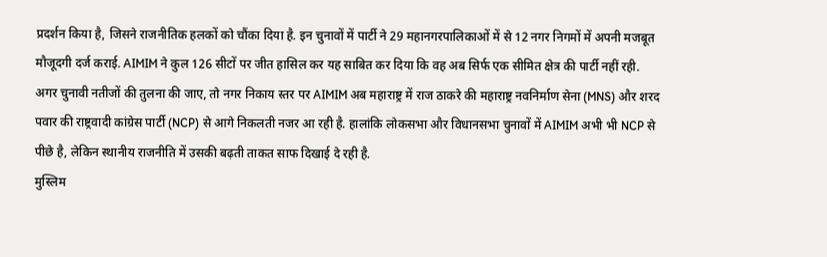प्रदर्शन किया है, जिसने राजनीतिक हलकों को चौंका दिया है. इन चुनावों में पार्टी ने 29 महानगरपालिकाओं में से 12 नगर निगमों में अपनी मजबूत मौजूदगी दर्ज कराई. AIMIM ने कुल 126 सीटों पर जीत हासिल कर यह साबित कर दिया कि वह अब सिर्फ एक सीमित क्षेत्र की पार्टी नहीं रही.
अगर चुनावी नतीजों की तुलना की जाए, तो नगर निकाय स्तर पर AIMIM अब महाराष्ट्र में राज ठाकरे की महाराष्ट्र नवनिर्माण सेना (MNS) और शरद पवार की राष्ट्रवादी कांग्रेस पार्टी (NCP) से आगे निकलती नजर आ रही है. हालांकि लोकसभा और विधानसभा चुनावों में AIMIM अभी भी NCP से पीछे है, लेकिन स्थानीय राजनीति में उसकी बढ़ती ताकत साफ दिखाई दे रही है.
मुस्लिम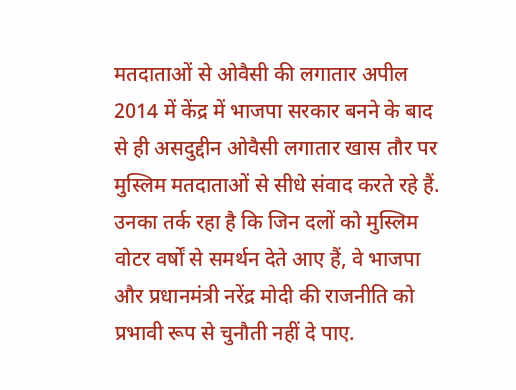मतदाताओं से ओवैसी की लगातार अपील
2014 में केंद्र में भाजपा सरकार बनने के बाद से ही असदुद्दीन ओवैसी लगातार खास तौर पर मुस्लिम मतदाताओं से सीधे संवाद करते रहे हैं. उनका तर्क रहा है कि जिन दलों को मुस्लिम वोटर वर्षों से समर्थन देते आए हैं, वे भाजपा और प्रधानमंत्री नरेंद्र मोदी की राजनीति को प्रभावी रूप से चुनौती नहीं दे पाए.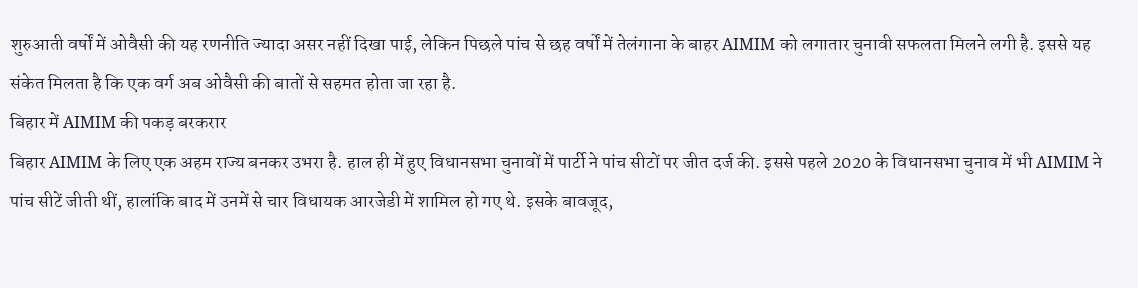शुरुआती वर्षों में ओवैसी की यह रणनीति ज्यादा असर नहीं दिखा पाई, लेकिन पिछले पांच से छह वर्षों में तेलंगाना के बाहर AIMIM को लगातार चुनावी सफलता मिलने लगी है. इससे यह संकेत मिलता है कि एक वर्ग अब ओवैसी की बातों से सहमत होता जा रहा है.
बिहार में AIMIM की पकड़ बरकरार
बिहार AIMIM के लिए एक अहम राज्य बनकर उभरा है. हाल ही में हुए विधानसभा चुनावों में पार्टी ने पांच सीटों पर जीत दर्ज की. इससे पहले 2020 के विधानसभा चुनाव में भी AIMIM ने पांच सीटें जीती थीं, हालांकि बाद में उनमें से चार विधायक आरजेडी में शामिल हो गए थे. इसके बावजूद,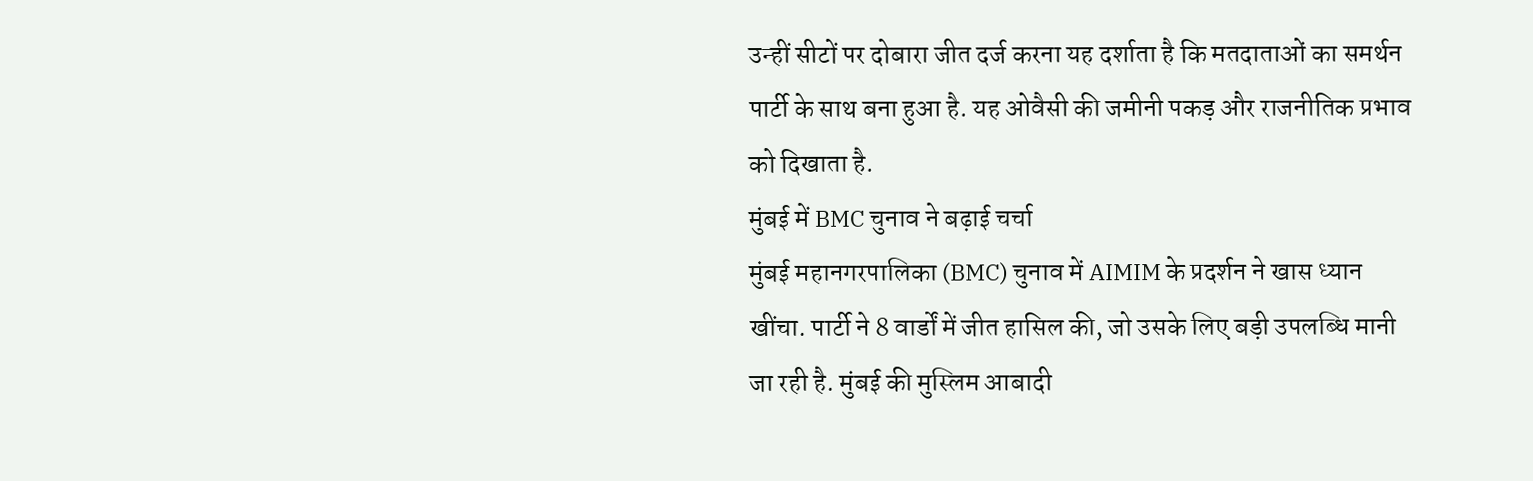उन्हीं सीटों पर दोबारा जीत दर्ज करना यह दर्शाता है कि मतदाताओं का समर्थन पार्टी के साथ बना हुआ है. यह ओवैसी की जमीनी पकड़ और राजनीतिक प्रभाव को दिखाता है.
मुंबई में BMC चुनाव ने बढ़ाई चर्चा
मुंबई महानगरपालिका (BMC) चुनाव में AIMIM के प्रदर्शन ने खास ध्यान खींचा. पार्टी ने 8 वार्डों में जीत हासिल की, जो उसके लिए बड़ी उपलब्धि मानी जा रही है. मुंबई की मुस्लिम आबादी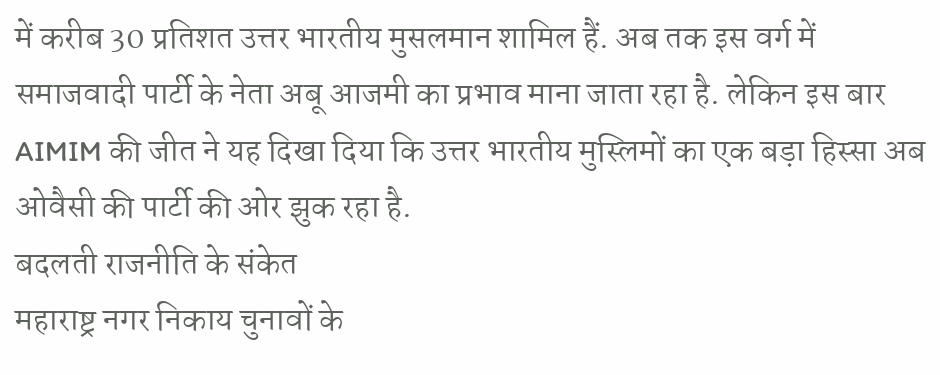में करीब 30 प्रतिशत उत्तर भारतीय मुसलमान शामिल हैं. अब तक इस वर्ग में समाजवादी पार्टी के नेता अबू आजमी का प्रभाव माना जाता रहा है. लेकिन इस बार AIMIM की जीत ने यह दिखा दिया कि उत्तर भारतीय मुस्लिमों का एक बड़ा हिस्सा अब ओवैसी की पार्टी की ओर झुक रहा है.
बदलती राजनीति के संकेत
महाराष्ट्र नगर निकाय चुनावों के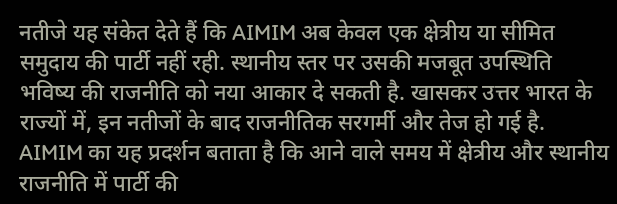नतीजे यह संकेत देते हैं कि AIMIM अब केवल एक क्षेत्रीय या सीमित समुदाय की पार्टी नहीं रही. स्थानीय स्तर पर उसकी मजबूत उपस्थिति भविष्य की राजनीति को नया आकार दे सकती है. खासकर उत्तर भारत के राज्यों में, इन नतीजों के बाद राजनीतिक सरगर्मी और तेज हो गई है. AIMIM का यह प्रदर्शन बताता है कि आने वाले समय में क्षेत्रीय और स्थानीय राजनीति में पार्टी की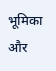भूमिका और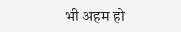भी अहम हो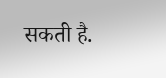सकती है.